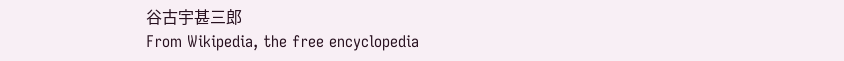谷古宇甚三郎
From Wikipedia, the free encyclopedia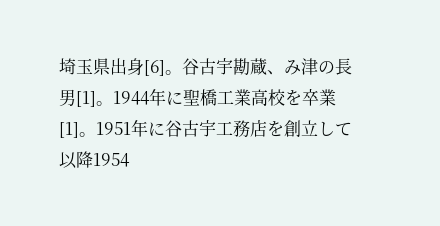埼玉県出身[6]。谷古宇勘蔵、み津の長男[1]。1944年に聖橋工業高校を卒業[1]。1951年に谷古宇工務店を創立して以降1954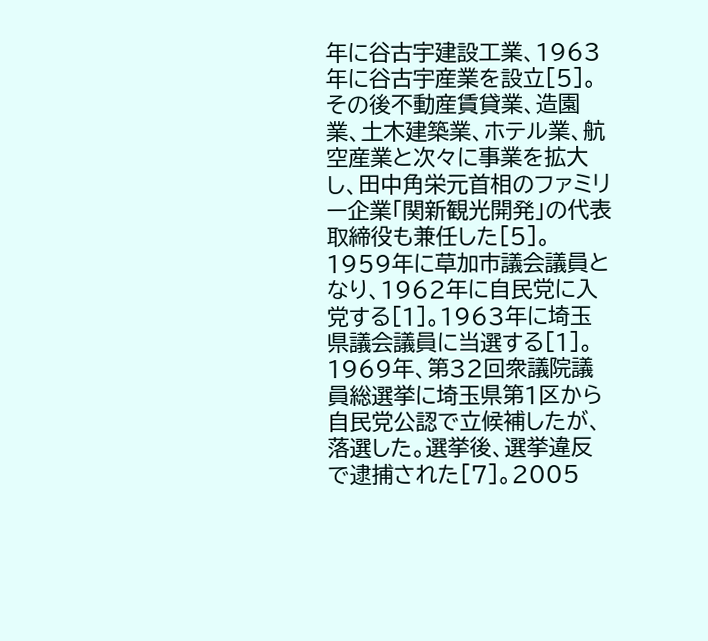年に谷古宇建設工業、1963年に谷古宇産業を設立[5]。
その後不動産賃貸業、造園業、土木建築業、ホテル業、航空産業と次々に事業を拡大し、田中角栄元首相のファミリー企業「関新観光開発」の代表取締役も兼任した[5]。
1959年に草加市議会議員となり、1962年に自民党に入党する[1]。1963年に埼玉県議会議員に当選する[1]。
1969年、第32回衆議院議員総選挙に埼玉県第1区から自民党公認で立候補したが、落選した。選挙後、選挙違反で逮捕された[7]。2005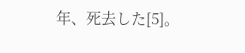年、死去した[5]。